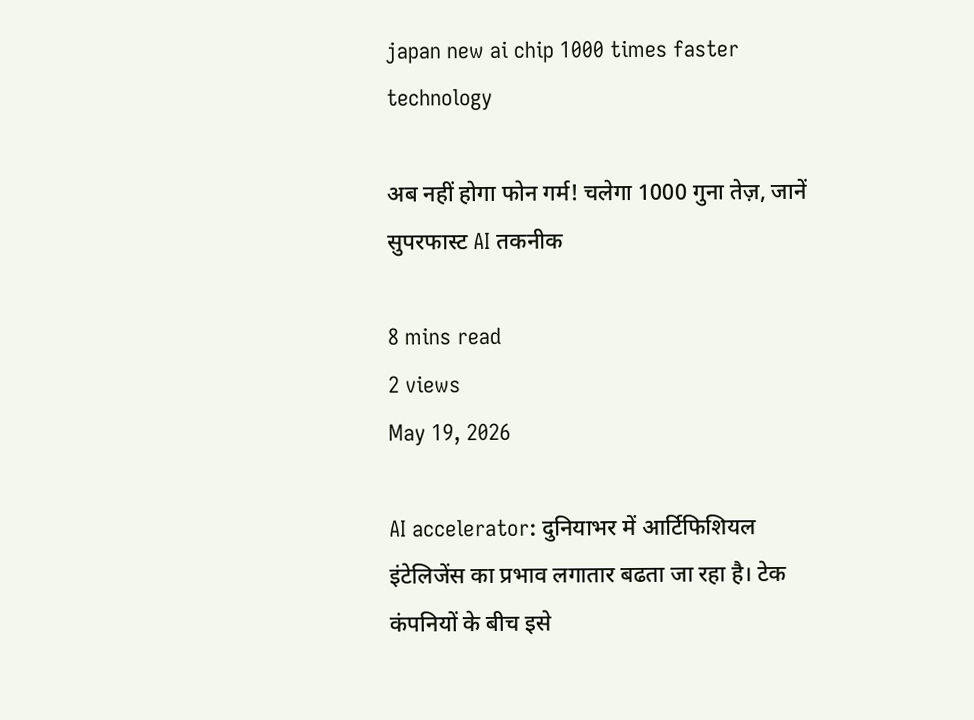japan new ai chip 1000 times faster technology

अब नहीं होगा फोन गर्म! चलेगा 1000 गुना तेज़, जानें सुपरफास्ट AI तकनीक

8 mins read
2 views
May 19, 2026

AI accelerator: दुनियाभर में आर्टिफिशियल इंटेलिजेंस का प्रभाव लगातार बढता जा रहा है। टेक कंपनियों के बीच इसे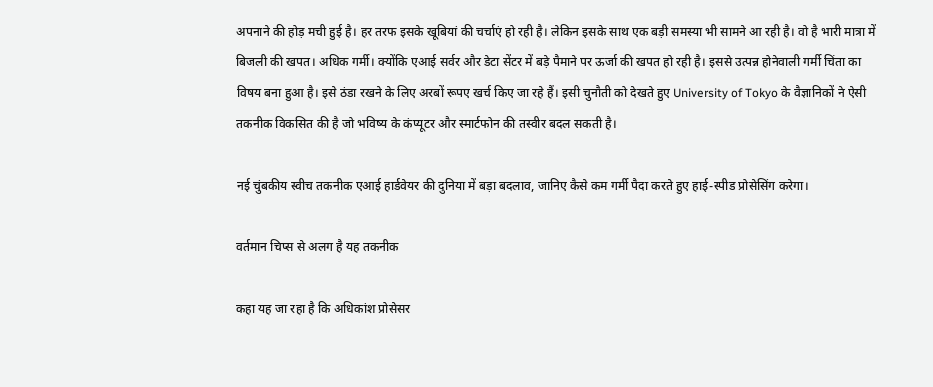अपनाने की होड़ मची हुई है। हर तरफ इसके खूबियां की चर्चाएं हो रही है। लेकिन इसके साथ एक बड़ी समस्या भी सामने आ रही है। वो है भारी मात्रा में बिजली की खपत। अधिक गर्मी। क्योंकि एआई सर्वर और डेटा सेंटर में बड़े पैमाने पर ऊर्जा की खपत हो रही है। इससे उत्पन्न होनेवाली गर्मी चिंता का विषय बना हुआ है। इसे ठंडा रखने के लिए अरबों रूपए खर्च किए जा रहे हैं। इसी चुनौती को देखते हुए University of Tokyo के वैज्ञानिकों ने ऐसी तकनीक विकसित की है जो भविष्य के कंप्यूटर और स्मार्टफोन की तस्वीर बदल सकती है।

नई चुंबकीय स्वीच तकनीक एआई हार्डवेयर की दुनिया में बड़ा बदलाव, जानिए कैसे कम गर्मी पैदा करते हुए हाई-स्पीड प्रोसेसिंग करेगा।

वर्तमान चिप्स से अलग है यह तकनीक

कहा यह जा रहा है कि अधिकांश प्रोसेसर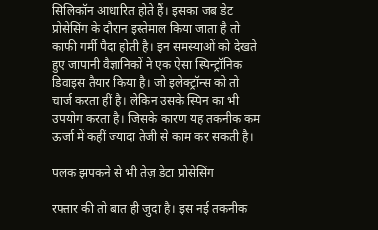सिलिकॉन आधारित होते हैं। इसका जब डेट प्रोसेसिंग के दौरान इस्तेमाल किया जाता है तो काफी गर्मी पैदा होती है। इन समस्याओं को देखते हुए जापानी वैज्ञानिकों ने एक ऐसा स्पिन्ट्रॉनिक डिवाइस तैयार किया है। जो इलेक्ट्रॉन्स को तो चार्ज करता हीं है। लेकिन उसके स्पिन का भी उपयोग करता है। जिसके कारण यह तकनीक कम ऊर्जा में कहीं ज्यादा तेजी से काम कर सकती है।

पलक झपकने से भी तेज़ डेटा प्रोसेसिंग

रफ्तार की तो बात ही जुदा है। इस नई तकनीक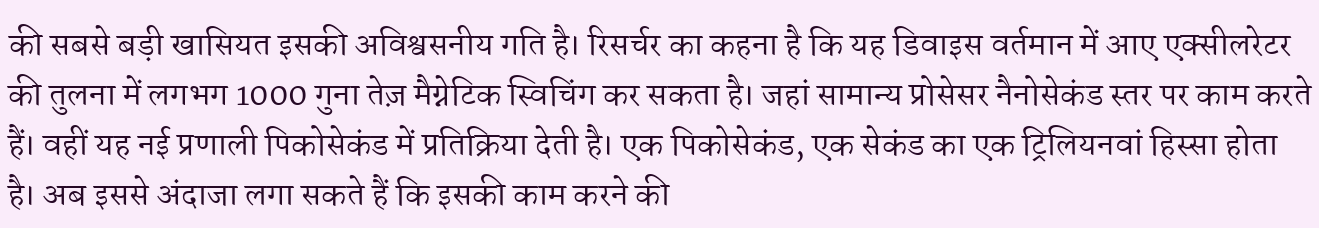की सबसे बड़ी खासियत इसकी अविश्वसनीय गति है। रिसर्चर का कहना है कि यह डिवाइस वर्तमान में आए एक्सीलरेटर की तुलना में लगभग 1000 गुना तेज़ मैग्नेटिक स्विचिंग कर सकता है। जहां सामान्य प्रोसेसर नैनोसेकंड स्तर पर काम करते हैं। वहीं यह नई प्रणाली पिकोसेकंड में प्रतिक्रिया देती है। एक पिकोसेकंड, एक सेकंड का एक ट्रिलियनवां हिस्सा होता है। अब इससे अंदाजा लगा सकते हैं कि इसकी काम करने की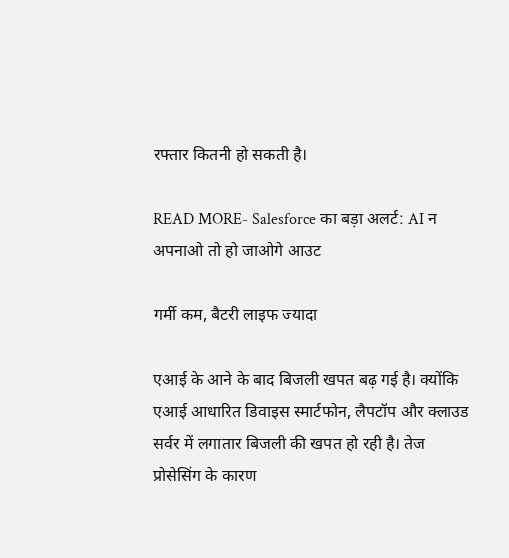रफ्तार कितनी हो सकती है।

READ MORE- Salesforce का बड़ा अलर्ट: AI न अपनाओ तो हो जाओगे आउट

गर्मी कम, बैटरी लाइफ ज्यादा

एआई के आने के बाद बिजली खपत बढ़ गई है। क्योंकि एआई आधारित डिवाइस स्मार्टफोन, लैपटॉप और क्लाउड सर्वर में लगातार बिजली की खपत हो रही है। तेज प्रोसेसिंग के कारण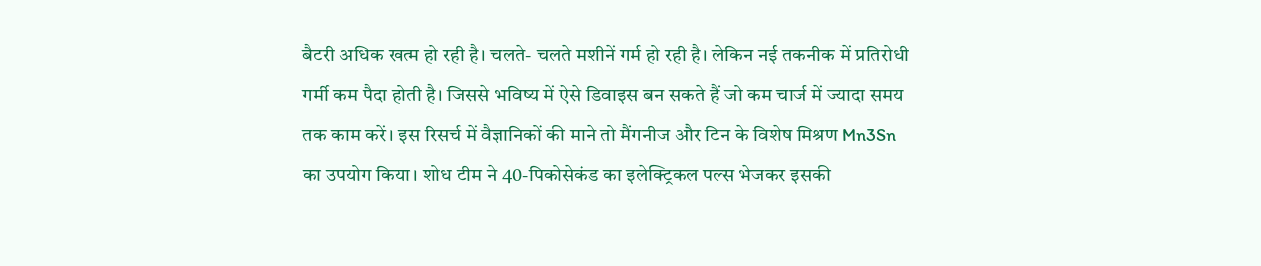बैटरी अधिक खत्म हो रही है। चलते- चलते मशीनें गर्म हो रही है। लेकिन नई तकनीक में प्रतिरोधी गर्मी कम पैदा होती है। जिससे भविष्य में ऐसे डिवाइस बन सकते हैं जो कम चार्ज में ज्यादा समय तक काम करें। इस रिसर्च में वैज्ञानिकों की माने तो मैंगनीज और टिन के विशेष मिश्रण Mn3Sn का उपयोग किया। शोध टीम ने 40-पिकोसेकंड का इलेक्ट्रिकल पल्स भेजकर इसकी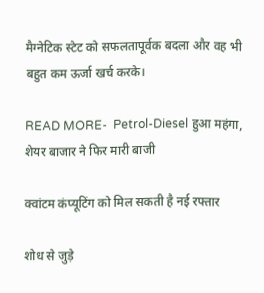मैग्नेटिक स्टेट को सफलतापूर्वक बदला और वह भी बहुत कम ऊर्जा खर्च करके।

READ MORE-  Petrol-Diesel हुआ महंगा, शेयर बाजार ने फिर मारी बाजी

क्वांटम कंप्यूटिंग को मिल सकती है नई रफ्तार

शोध से जुड़े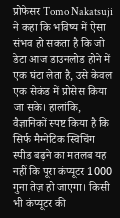प्रोफेसर Tomo Nakatsuji ने कहा कि भविष्य में ऐसा संभव हो सकता है कि जो डेटा आज डाउनलोड होने में एक घंटा लेता है, उसे केवल एक सेकंड में प्रोसेस किया जा सके। हालांकि, वैज्ञानिकों स्पष्ट किया है कि सिर्फ मैग्नेटिक स्विचिंग स्पीड बढ़ने का मतलब यह नहीं कि पूरा कंप्यूटर 1000 गुना तेज़ हो जाएगा। किसी भी कंप्यूटर की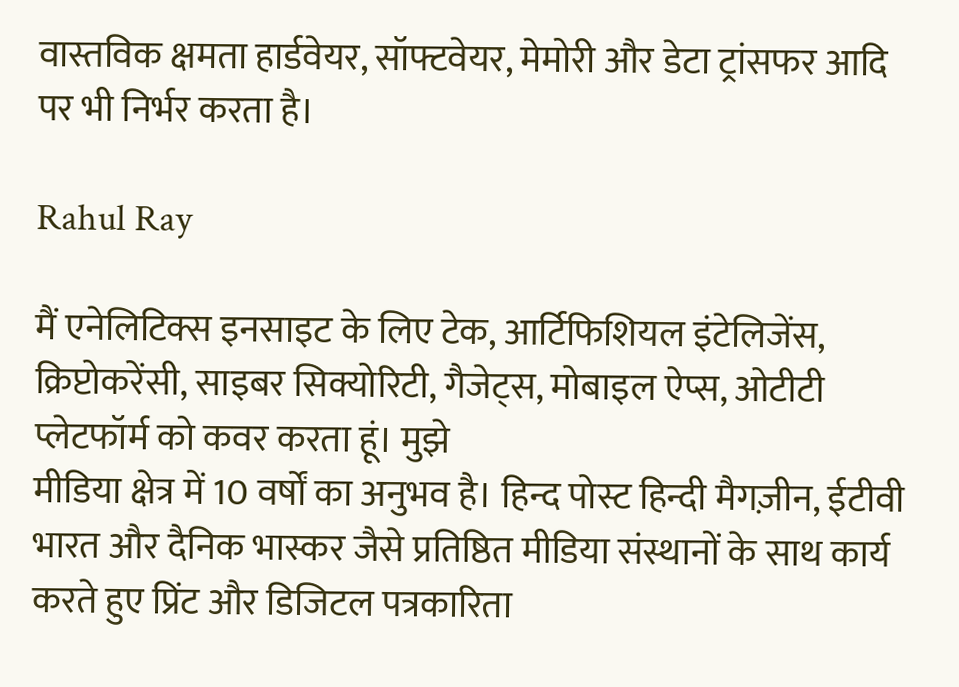वास्तविक क्षमता हार्डवेयर, सॉफ्टवेयर, मेमोरी और डेटा ट्रांसफर आदि पर भी निर्भर करता है।

Rahul Ray

मैं एनेलिटिक्स इनसाइट के लिए टेक, आर्टिफिशियल इंटेलिजेंस, क्रिप्टोकरेंसी, साइबर सिक्योरिटी, गैजेट्स, मोबाइल ऐप्स, ओटीटी प्लेटफॉर्म को कवर करता हूं। मुझे
मीडिया क्षेत्र में 10 वर्षों का अनुभव है। हिन्द पोस्ट हिन्दी मैगज़ीन, ईटीवी भारत और दैनिक भास्कर जैसे प्रतिष्ठित मीडिया संस्थानों के साथ कार्य करते हुए प्रिंट और डिजिटल पत्रकारिता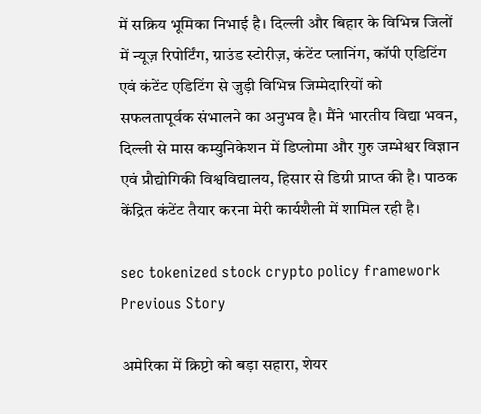में सक्रिय भूमिका निभाई है। दिल्ली और बिहार के विभिन्न जिलों में न्यूज़ रिपोर्टिंग, ग्राउंड स्टोरीज़, कंटेंट प्लानिंग, कॉपी एडिटिंग एवं कंटेंट एडिटिंग से जुड़ी विभिन्न जिम्मेदारियों को सफलतापूर्वक संभालने का अनुभव है। मैंने भारतीय विद्या भवन, दिल्ली से मास कम्युनिकेशन में डिप्लोमा और गुरु जम्भेश्वर विज्ञान एवं प्रौद्योगिकी विश्वविद्यालय, हिसार से डिग्री प्राप्त की है। पाठक केंद्रित कंटेंट तैयार करना मेरी कार्यशैली में शामिल रही है।

sec tokenized stock crypto policy framework
Previous Story

अमेरिका में क्रिप्टो को बड़ा सहारा, शेयर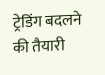ट्रेडिंग बदलने की तैयारी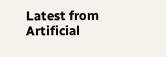Latest from Artificial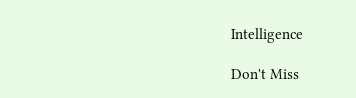Intelligence

Don't Miss